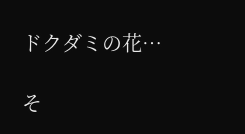ドクダミの花…

そ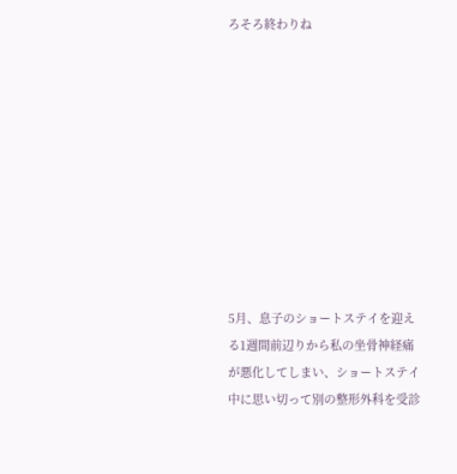ろそろ終わりね










5月、息子のショートステイを迎える1週間前辺りから私の坐骨神経痛が悪化してしまい、ショートステイ中に思い切って別の整形外科を受診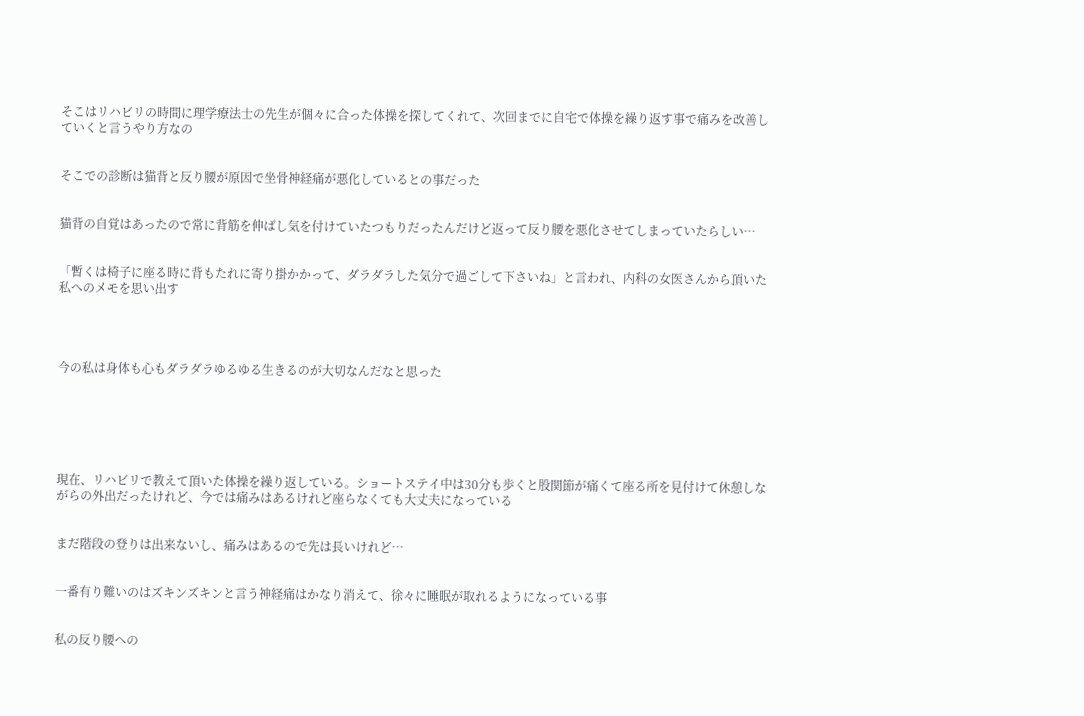そこはリハビリの時間に理学療法士の先生が個々に合った体操を探してくれて、次回までに自宅で体操を繰り返す事で痛みを改善していくと言うやり方なの


そこでの診断は猫背と反り腰が原因で坐骨神経痛が悪化しているとの事だった


猫背の自覚はあったので常に背筋を伸ばし気を付けていたつもりだったんだけど返って反り腰を悪化させてしまっていたらしい…


「暫くは椅子に座る時に背もたれに寄り掛かかって、ダラダラした気分で過ごして下さいね」と言われ、内科の女医さんから頂いた私へのメモを思い出す




今の私は身体も心もダラダラゆるゆる生きるのが大切なんだなと思った






現在、リハビリで教えて頂いた体操を繰り返している。ショートステイ中は30分も歩くと股関節が痛くて座る所を見付けて休憩しながらの外出だったけれど、今では痛みはあるけれど座らなくても大丈夫になっている


まだ階段の登りは出来ないし、痛みはあるので先は長いけれど…


一番有り難いのはズキンズキンと言う神経痛はかなり消えて、徐々に睡眠が取れるようになっている事


私の反り腰への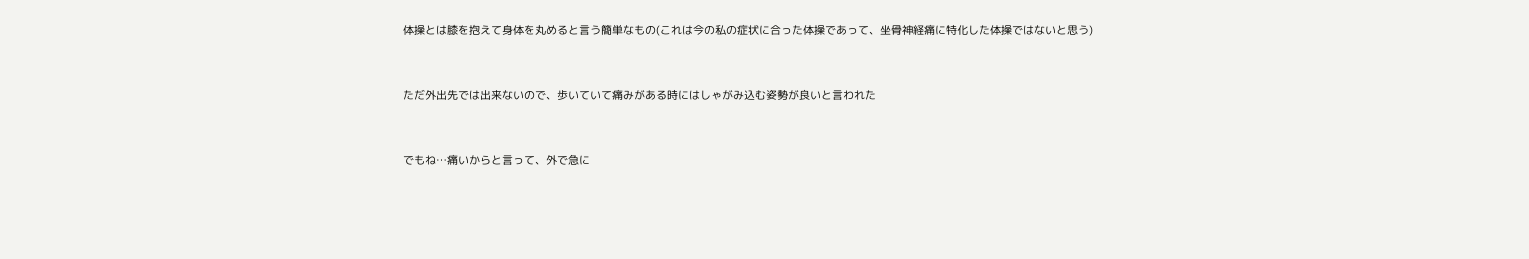体操とは膝を抱えて身体を丸めると言う簡単なもの(これは今の私の症状に合った体操であって、坐骨神経痛に特化した体操ではないと思う)


ただ外出先では出来ないので、歩いていて痛みがある時にはしゃがみ込む姿勢が良いと言われた


でもね…痛いからと言って、外で急に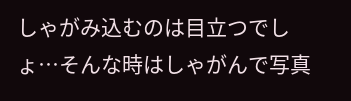しゃがみ込むのは目立つでしょ…そんな時はしゃがんで写真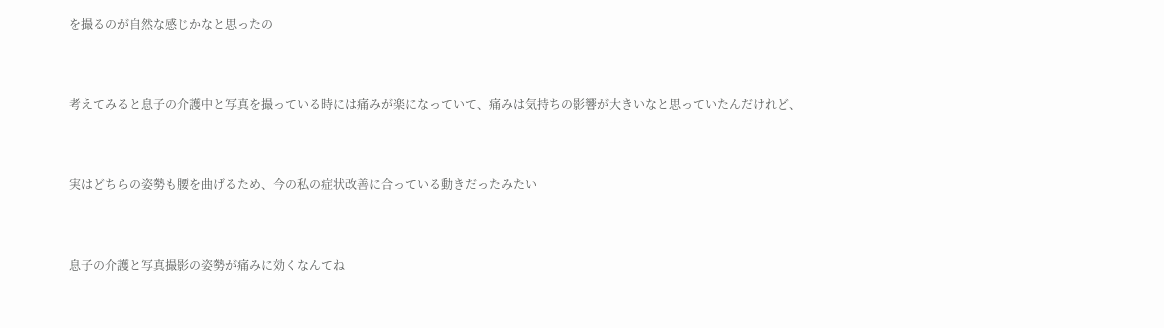を撮るのが自然な感じかなと思ったの


考えてみると息子の介護中と写真を撮っている時には痛みが楽になっていて、痛みは気持ちの影響が大きいなと思っていたんだけれど、


実はどちらの姿勢も腰を曲げるため、今の私の症状改善に合っている動きだったみたい


息子の介護と写真撮影の姿勢が痛みに効くなんてね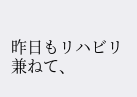昨日もリハビリ兼ねて、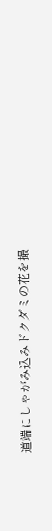道端にしゃがみ込みドクダミの花を撮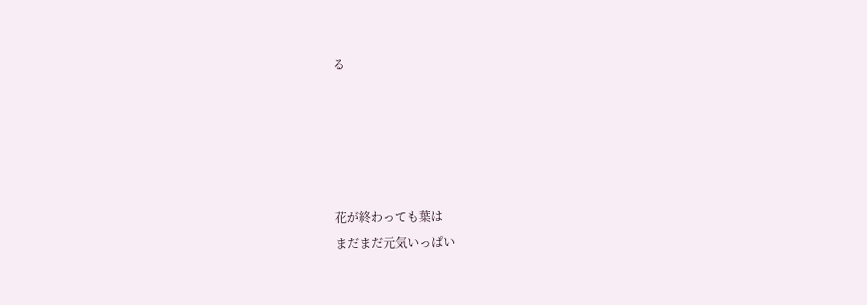る





花が終わっても葉は
まだまだ元気いっぱい